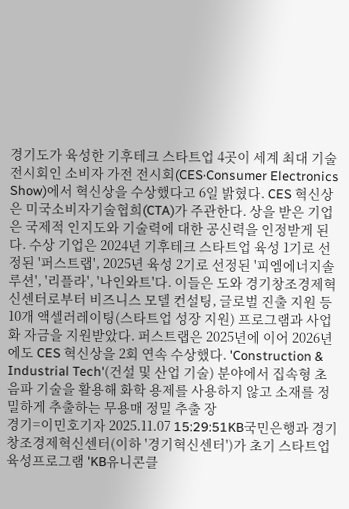경기도가 육성한 기후테크 스타트업 4곳이 세계 최대 기술전시회인 소비자 가전 전시회(CES·Consumer Electronics Show)에서 혁신상을 수상했다고 6일 밝혔다. CES 혁신상은 미국소비자기술협희(CTA)가 주관한다. 상을 받은 기업은 국제적 인지도와 기술력에 대한 공신력을 인정받게 된다. 수상 기업은 2024년 기후테크 스타트업 육성 1기로 선정된 '퍼스트랩', 2025년 육성 2기로 선정된 '피엠에너지솔루션', '리플라', '나인와트'다. 이들은 도와 경기창조경제혁신센터로부터 비즈니스 모델 컨설팅, 글로벌 진출 지원 등 10개 액셀러레이팅(스타트업 성장 지원) 프로그램과 사업화 자금을 지원받았다. 퍼스트랩은 2025년에 이어 2026년에도 CES 혁신상을 2회 연속 수상했다. 'Construction & Industrial Tech'(건설 및 산업 기술) 분야에서 집속형 초음파 기술을 활용해 화학 용제를 사용하지 않고 소재를 정밀하게 추출하는 무용매 정밀 추출 장
경기=이민호기자 2025.11.07 15:29:51KB국민은행과 경기창조경제혁신센터(이하 '경기혁신센터')가 초기 스타트업 육성프로그램 'KB유니콘클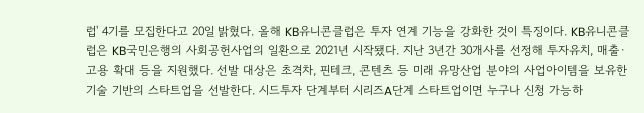럽' 4기를 모집한다고 20일 밝혔다. 올해 KB유니콘클럽은 투자 연계 기능을 강화한 것이 특징이다. KB유니콘클럽은 KB국민은행의 사회공헌사업의 일환으로 2021년 시작됐다. 지난 3년간 30개사를 선정해 투자유치, 매출·고용 확대 등을 지원했다. 선발 대상은 초격차, 핀테크, 콘텐츠 등 미래 유망산업 분야의 사업아이템을 보유한 기술 기반의 스타트업을 선발한다. 시드투자 단계부터 시리즈A단계 스타트업이면 누구나 신청 가능하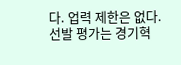다. 업력 제한은 없다. 선발 평가는 경기혁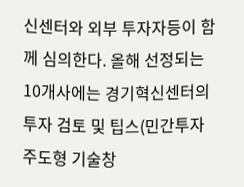신센터와 외부 투자자등이 함께 심의한다. 올해 선정되는 10개사에는 경기혁신센터의 투자 검토 및 팁스(민간투자주도형 기술창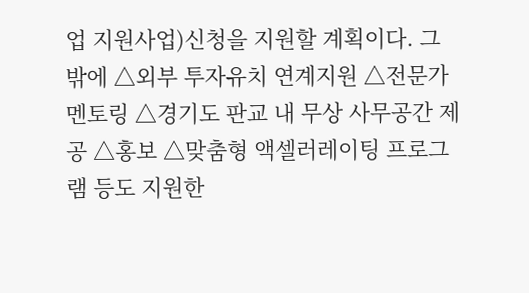업 지원사업)신청을 지원할 계획이다. 그밖에 △외부 투자유치 연계지원 △전문가 멘토링 △경기도 판교 내 무상 사무공간 제공 △홍보 △맞춤형 액셀러레이팅 프로그램 등도 지원한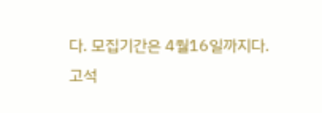다. 모집기간은 4월16일까지다.
고석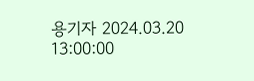용기자 2024.03.20 13:00:00